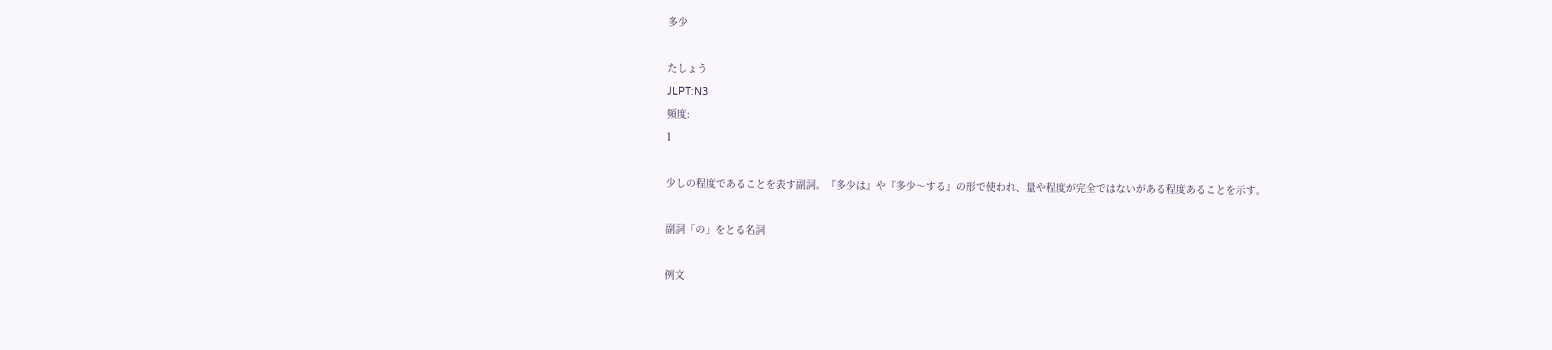多少

たしょう
JLPT:N3
頻度:
1

少しの程度であることを表す副詞。『多少は』や『多少〜する』の形で使われ、量や程度が完全ではないがある程度あることを示す。

副詞「の」をとる名詞

例文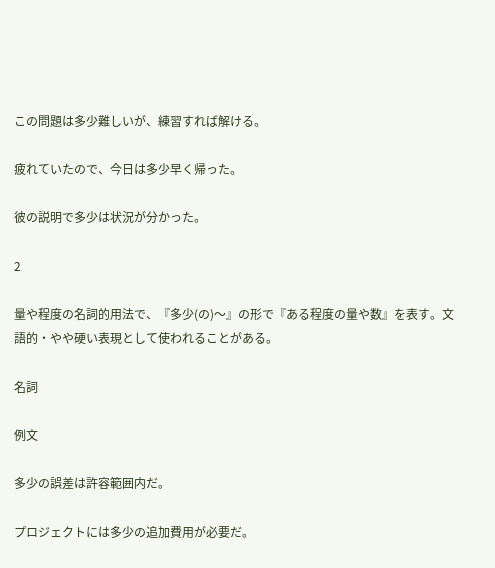この問題は多少難しいが、練習すれば解ける。

疲れていたので、今日は多少早く帰った。

彼の説明で多少は状況が分かった。

2

量や程度の名詞的用法で、『多少(の)〜』の形で『ある程度の量や数』を表す。文語的・やや硬い表現として使われることがある。

名詞

例文

多少の誤差は許容範囲内だ。

プロジェクトには多少の追加費用が必要だ。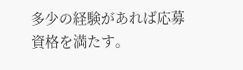多少の経験があれば応募資格を満たす。